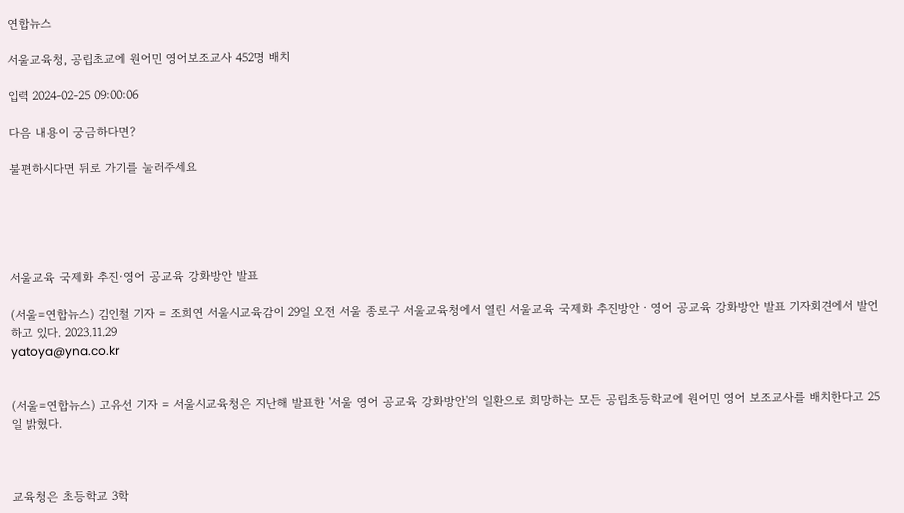연합뉴스

서울교육청, 공립초교에 원어민 영어보조교사 452명 배치

입력 2024-02-25 09:00:06

다음 내용이 궁금하다면?

불편하시다면 뒤로 가기를 눌러주세요





서울교육 국제화 추진·영어 공교육 강화방안 발표

(서울=연합뉴스) 김인철 기자 = 조희연 서울시교육감이 29일 오전 서울 종로구 서울교육청에서 열린 서울교육 국제화 추진방안ㆍ영어 공교육 강화방안 발표 기자회견에서 발언하고 있다. 2023.11.29
yatoya@yna.co.kr


(서울=연합뉴스) 고유선 기자 = 서울시교육청은 지난해 발표한 '서울 영어 공교육 강화방안'의 일환으로 희망하는 모든 공립초등학교에 원어민 영어 보조교사를 배치한다고 25일 밝혔다.



교육청은 초등학교 3학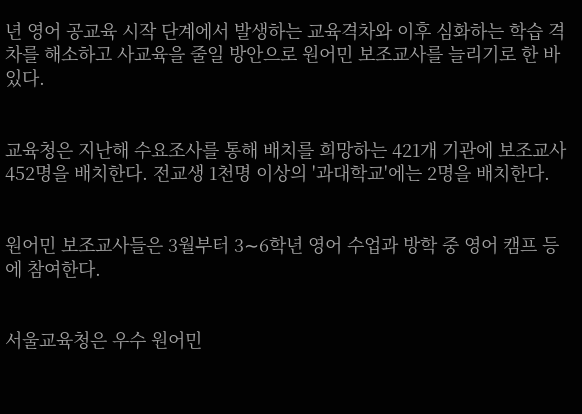년 영어 공교육 시작 단계에서 발생하는 교육격차와 이후 심화하는 학습 격차를 해소하고 사교육을 줄일 방안으로 원어민 보조교사를 늘리기로 한 바 있다.


교육청은 지난해 수요조사를 통해 배치를 희망하는 421개 기관에 보조교사 452명을 배치한다. 전교생 1천명 이상의 '과대학교'에는 2명을 배치한다.


원어민 보조교사들은 3월부터 3∼6학년 영어 수업과 방학 중 영어 캠프 등에 참여한다.


서울교육청은 우수 원어민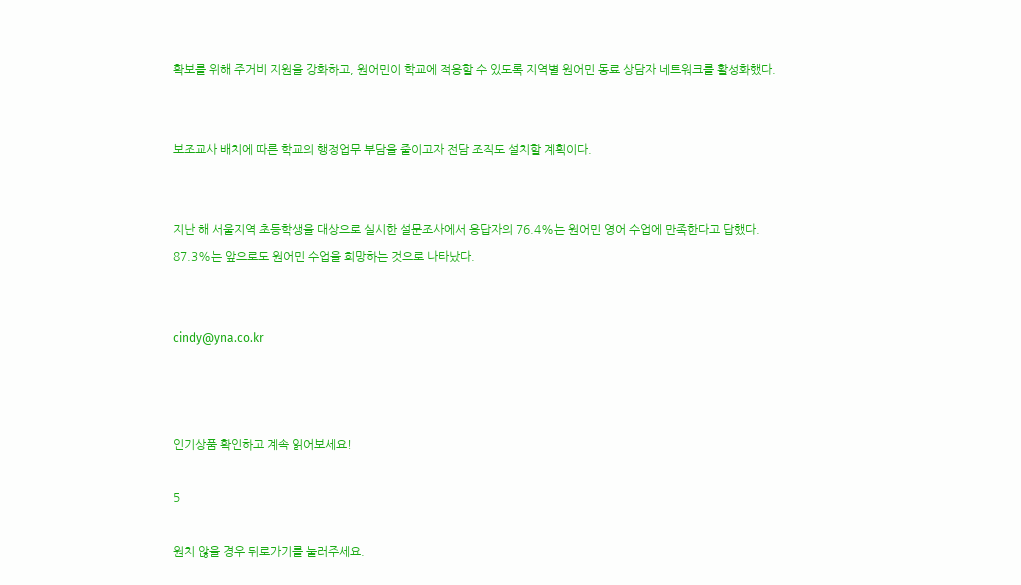확보를 위해 주거비 지원을 강화하고, 원어민이 학교에 적응할 수 있도록 지역별 원어민 동료 상담자 네트워크를 활성화했다.


보조교사 배치에 따른 학교의 행정업무 부담을 줄이고자 전담 조직도 설치할 계획이다.


지난 해 서울지역 초등학생을 대상으로 실시한 설문조사에서 응답자의 76.4%는 원어민 영어 수업에 만족한다고 답했다. 87.3%는 앞으로도 원어민 수업을 희망하는 것으로 나타났다.


cindy@yna.co.kr



인기상품 확인하고 계속 읽어보세요!

5

원치 않을 경우 뒤로가기를 눌러주세요.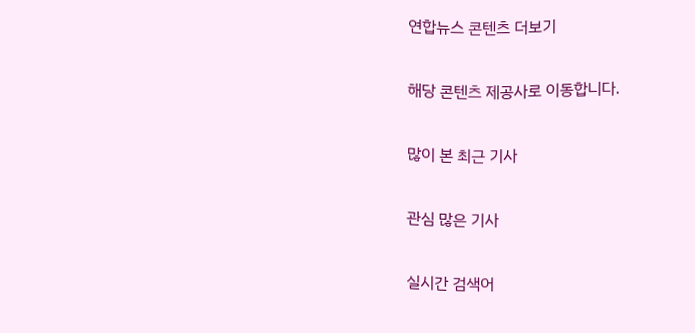연합뉴스 콘텐츠 더보기

해당 콘텐츠 제공사로 이동합니다.

많이 본 최근 기사

관심 많은 기사

실시간 검색어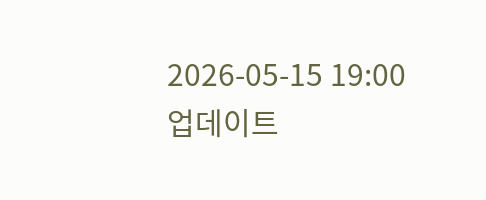2026-05-15 19:00 업데이트